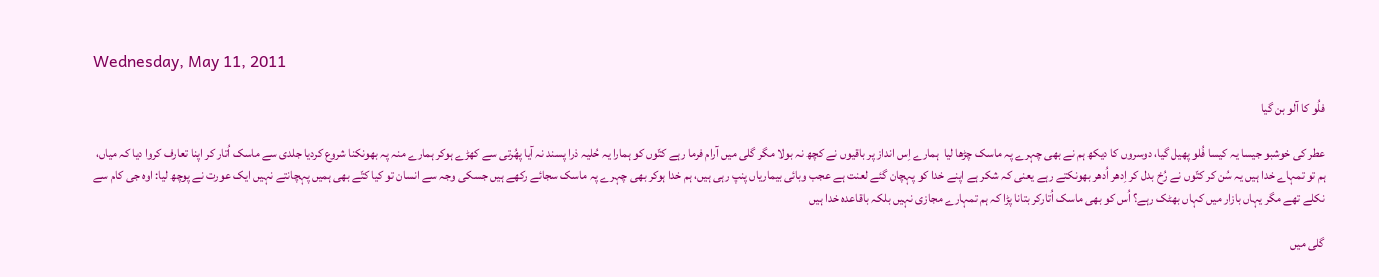Wednesday, May 11, 2011

فلُو کا آلو بن گیا

عطر کی خوشبو جیسا یہ کیسا فُلو پھیل گیا، دوسروں کا دیکھ ہم نے بھی چہرے پہ ماسک چڑھا لیا  ہمارے اِس انداز پر باقیوں نے کچھ نہ بولا مگر گلی میں آرام فرما رہے کتّوں کو ہمارا یہ حُلیہ ذرا پسند نہ آیا پھُرتی سے کھڑے ہوکر ہمارے منہ پہ بھونکنا شروع کردیا جلدی سے ماسک اُتار کر اپنا تعارف کروا دیا کہ میاں، ہم تو تمہاے خدا ہیں یہ سُن کر کتّوں نے رُخ بدل کر اِدھر اُدھر بھونکتے رہے یعنی کہ شکر ہے اپنے خدا کو پہچان گئے لعنت ہے عجب وبائی بیماریاں پنپ رہی ہیں، ہم خدا ہوکر بھی چہرے پہ ماسک سجائے رکھے ہیں جسکی وجہ سے انسان تو کیا کتّے بھی ہمیں پہچانتے نہیں ایک عورت نے پوچھ لیا: اوہ جی کام سے نکلے تھے مگر یہاں بازار میں کہاں بھٹک رہے؟ اُس کو بھی ماسک اُتارکر بتانا پڑا کہ ہم تمہارے مجازی نہیں بلکہ باقاعدہ خدا ہیں

گلی میں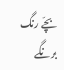بچّے رنگ برنگے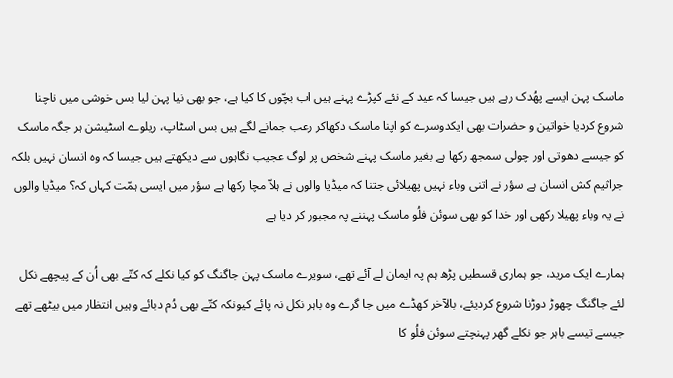ماسک پہن ایسے پھُدک رہے ہیں جیسا کہ عید کے نئے کپڑے پہنے ہیں اب بچّوں کا کیا ہے، جو بھی نیا پہن لیا بس خوشی میں ناچنا شروع کردیا خواتین و حضرات بھی ایکدوسرے کو اپنا ماسک دکھاکر رعب جمانے لگے ہیں بس اسٹاپ، ریلوے اسٹیشن ہر جگہ ماسک کو جیسے دھوتی اور چولی سمجھ رکھا ہے بغیر ماسک پہنے شخص پر لوگ عجیب نگاہوں سے دیکھتے ہیں جیسا کہ وہ انسان نہیں بلکہ جراثیم کش انسان ہے سؤر نے اتنی وباء نہیں پھیلائی جتنا کہ میڈیا والوں نے ہلاّ مچا رکھا ہے سؤر میں ایسی ہمّت کہاں کہ؟ میڈیا والوں نے یہ وباء پھیلا رکھی اور خدا کو بھی سوئن فلُو ماسک پہننے پہ مجبور کر دیا ہے

ہمارے ایک مرید، جو ہماری قسطیں پڑھ ہم پہ ایمان لے آئے تھے، سویرے ماسک پہن جاگنگ کو کیا نکلے کہ کتّے بھی اُن کے پیچھے نکل لئے جاگنگ چھوڑ دوڑنا شروع کردیئے، بالآخر کھڈے میں جا گرے وہ باہر نکل نہ پائے کیونکہ کتّے بھی دُم دبائے وہیں انتظار میں بیٹھے تھے جیسے تیسے باہر جو نکلے گھر پہنچتے سوئن فلُو کا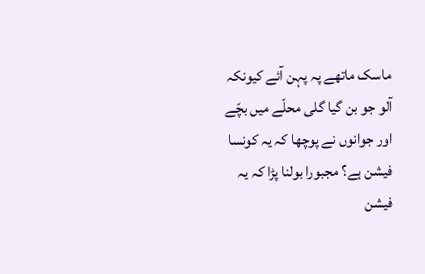ماسک ماتھے پہ پہن آئے کیونکہ آلو جو بن گیا گلی محلّے میں بچّے اور جوانوں نے پوچھا کہ یہ کونسا فیشن ہے؟ مجبورا بولنا پڑا کہ یہ فیشن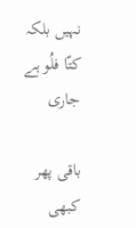نہیں بلکہ کتّا فلُو ہے جاری

باقی پھر کبھی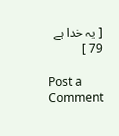[ یہ خدا ہے 79 ]

Post a Comment